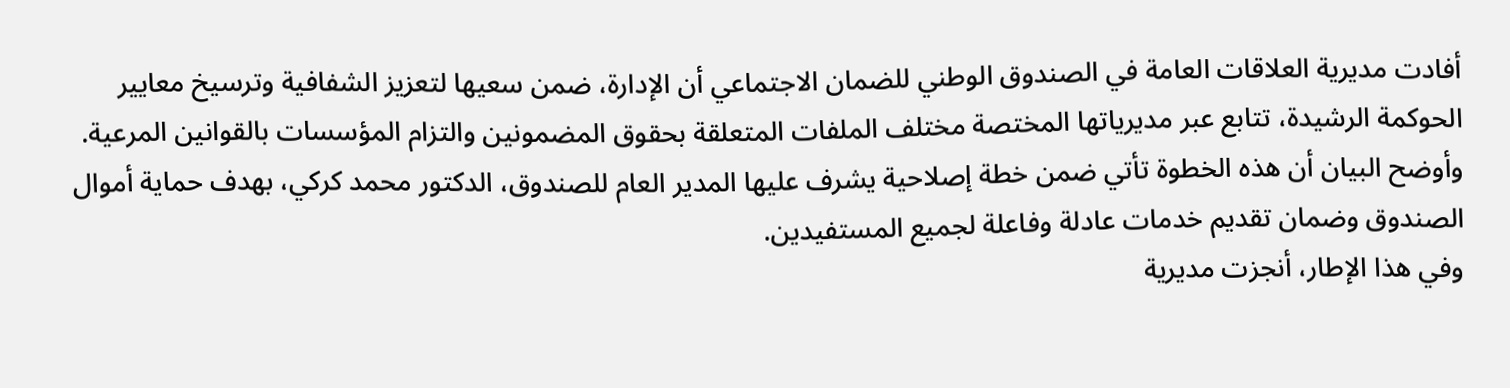أفادت مديرية العلاقات العامة في الصندوق الوطني للضمان الاجتماعي أن الإدارة، ضمن سعيها لتعزيز الشفافية وترسيخ معايير الحوكمة الرشيدة، تتابع عبر مديرياتها المختصة مختلف الملفات المتعلقة بحقوق المضمونين والتزام المؤسسات بالقوانين المرعية.
وأوضح البيان أن هذه الخطوة تأتي ضمن خطة إصلاحية يشرف عليها المدير العام للصندوق، الدكتور محمد كركي، بهدف حماية أموال الصندوق وضمان تقديم خدمات عادلة وفاعلة لجميع المستفيدين.
وفي هذا الإطار، أنجزت مديرية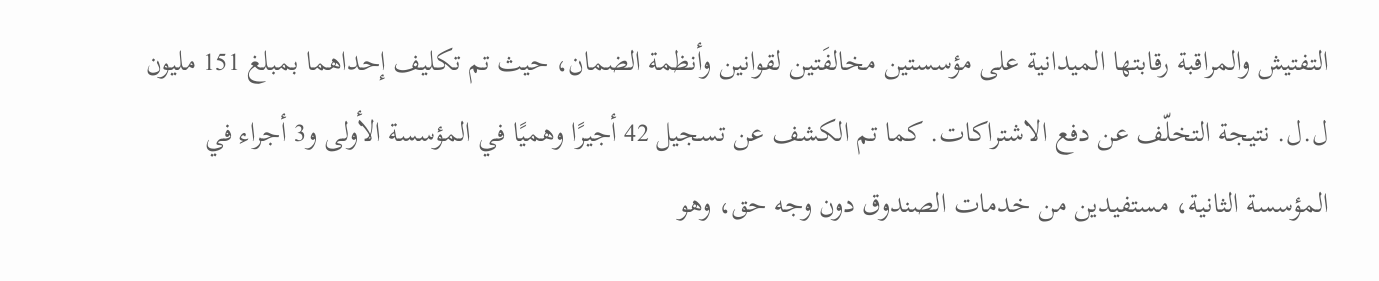التفتيش والمراقبة رقابتها الميدانية على مؤسستين مخالفَتين لقوانين وأنظمة الضمان، حيث تم تكليف إحداهما بمبلغ 151 مليون ل.ل. نتيجة التخلّف عن دفع الاشتراكات. كما تم الكشف عن تسجيل 42 أجيرًا وهميًا في المؤسسة الأولى و3 أجراء في المؤسسة الثانية، مستفيدين من خدمات الصندوق دون وجه حق، وهو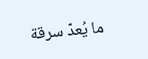ما يُعدّ سرقة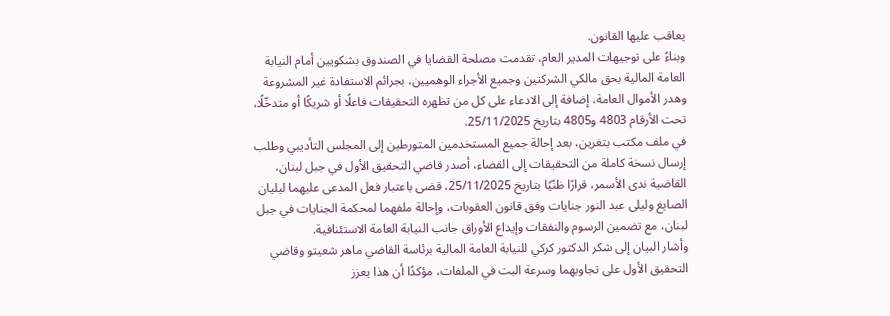يعاقب عليها القانون.
وبناءً على توجيهات المدير العام، تقدمت مصلحة القضايا في الصندوق بشكويين أمام النيابة العامة المالية بحق مالكي الشركتين وجميع الأجراء الوهميين، بجرائم الاستفادة غير المشروعة وهدر الأموال العامة، إضافة إلى الادعاء على كل من تظهره التحقيقات فاعلًا أو شريكًا أو متدخّلًا، تحت الأرقام 4803 و4805 بتاريخ 25/11/2025.
في ملف مكتب بتغرين، بعد إحالة جميع المستخدمين المتورطين إلى المجلس التأديبي وطلب إرسال نسخة كاملة من التحقيقات إلى القضاء، أصدر قاضي التحقيق الأول في جبل لبنان، القاضية ندى الأسمر، قرارًا ظنّيًا بتاريخ 25/11/2025، قضى باعتبار فعل المدعى عليهما ليليان الصايغ وليلى عبد النور جنايات وفق قانون العقوبات، وإحالة ملفهما لمحكمة الجنايات في جبل لبنان، مع تضمين الرسوم والنفقات وإيداع الأوراق جانب النيابة العامة الاستئنافية.
وأشار البيان إلى شكر الدكتور كركي للنيابة العامة المالية برئاسة القاضي ماهر شعيتو وقاضي التحقيق الأول على تجاوبهما وسرعة البت في الملفات، مؤكدًا أن هذا يعزز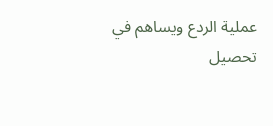عملية الردع ويساهم في تحصيل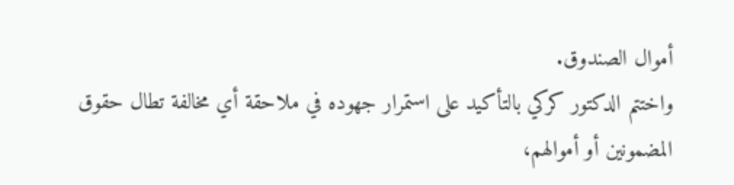أموال الصندوق.
واختتم الدكتور كركي بالتأكيد على استمرار جهوده في ملاحقة أي مخالفة تطال حقوق المضمونين أو أموالهم،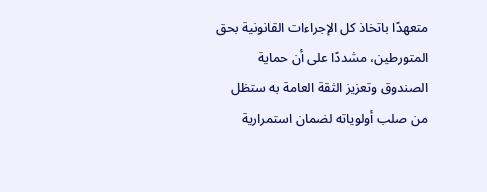متعهدًا باتخاذ كل الإجراءات القانونية بحق المتورطين، مشددًا على أن حماية الصندوق وتعزيز الثقة العامة به ستظل من صلب أولوياته لضمان استمرارية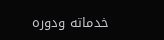خدماته ودوره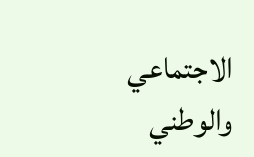الاجتماعي والوطني